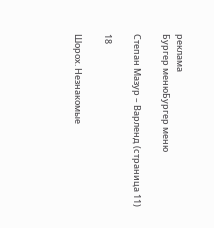реклама
Бургер менюБургер меню

Степан Мазур – Варленд (страница 11)

18

Шорох. Незнакомые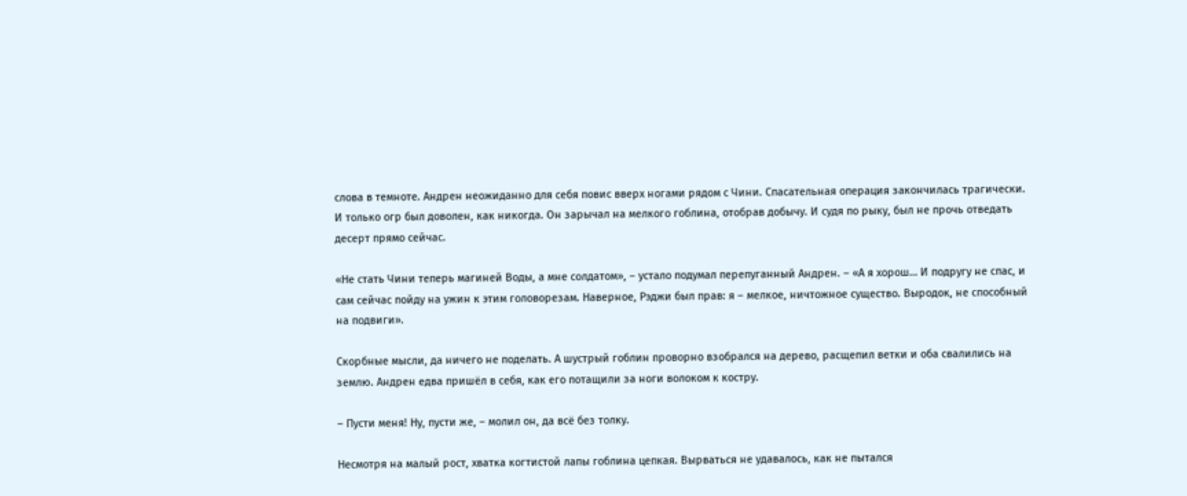слова в темноте. Андрен неожиданно для себя повис вверх ногами рядом с Чини. Спасательная операция закончилась трагически. И только огр был доволен, как никогда. Он зарычал на мелкого гоблина, отобрав добычу. И судя по рыку, был не прочь отведать десерт прямо сейчас.

«Не стать Чини теперь магиней Воды, а мне солдатом», – устало подумал перепуганный Андрен. – «А я хорош… И подругу не спас, и сам сейчас пойду на ужин к этим головорезам. Наверное, Рэджи был прав: я – мелкое, ничтожное существо. Выродок, не способный на подвиги».

Скорбные мысли, да ничего не поделать. А шустрый гоблин проворно взобрался на дерево, расщепил ветки и оба свалились на землю. Андрен едва пришёл в себя, как его потащили за ноги волоком к костру.

– Пусти меня! Ну, пусти же, – молил он, да всё без толку.

Несмотря на малый рост, хватка когтистой лапы гоблина цепкая. Вырваться не удавалось, как не пытался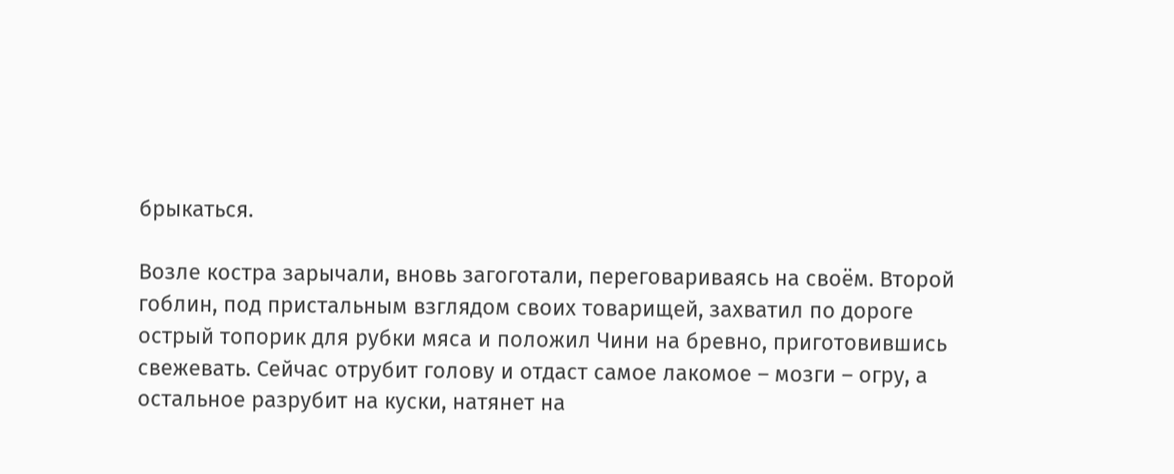брыкаться.

Возле костра зарычали, вновь загоготали, переговариваясь на своём. Второй гоблин, под пристальным взглядом своих товарищей, захватил по дороге острый топорик для рубки мяса и положил Чини на бревно, приготовившись свежевать. Сейчас отрубит голову и отдаст самое лакомое – мозги – огру, а остальное разрубит на куски, натянет на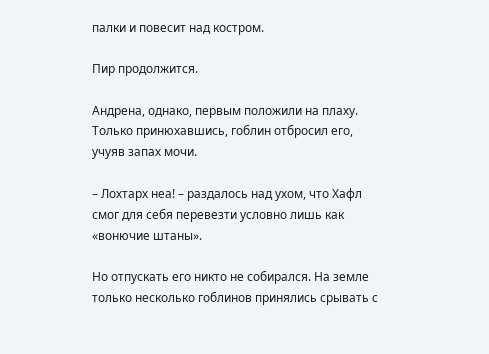палки и повесит над костром.

Пир продолжится.

Андрена, однако, первым положили на плаху. Только принюхавшись, гоблин отбросил его, учуяв запах мочи.

– Лохтарх неа! – раздалось над ухом, что Хафл смог для себя перевезти условно лишь как «вонючие штаны».

Но отпускать его никто не собирался. На земле только несколько гоблинов принялись срывать с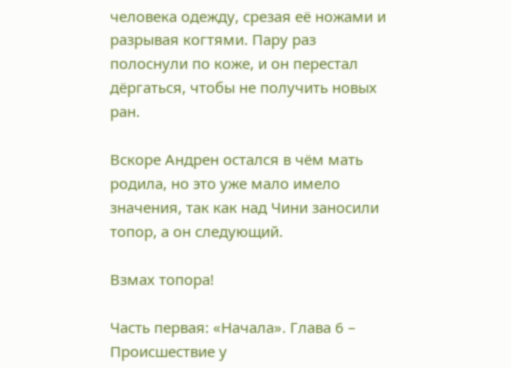человека одежду, срезая её ножами и разрывая когтями. Пару раз полоснули по коже, и он перестал дёргаться, чтобы не получить новых ран.

Вскоре Андрен остался в чём мать родила, но это уже мало имело значения, так как над Чини заносили топор, а он следующий.

Взмах топора!

Часть первая: «Начала». Глава 6 – Происшествие у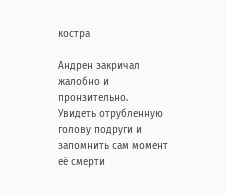костра

Андрен закричал жалобно и пронзительно. Увидеть отрубленную голову подруги и запомнить сам момент её смерти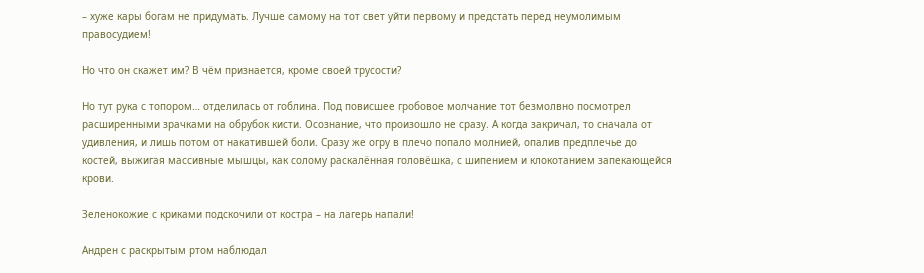– хуже кары богам не придумать. Лучше самому на тот свет уйти первому и предстать перед неумолимым правосудием!

Но что он скажет им? В чём признается, кроме своей трусости?

Но тут рука с топором… отделилась от гоблина. Под повисшее гробовое молчание тот безмолвно посмотрел расширенными зрачками на обрубок кисти. Осознание, что произошло не сразу. А когда закричал, то сначала от удивления, и лишь потом от накатившей боли. Сразу же огру в плечо попало молнией, опалив предплечье до костей, выжигая массивные мышцы, как солому раскалённая головёшка, с шипением и клокотанием запекающейся крови.

Зеленокожие с криками подскочили от костра – на лагерь напали!

Андрен с раскрытым ртом наблюдал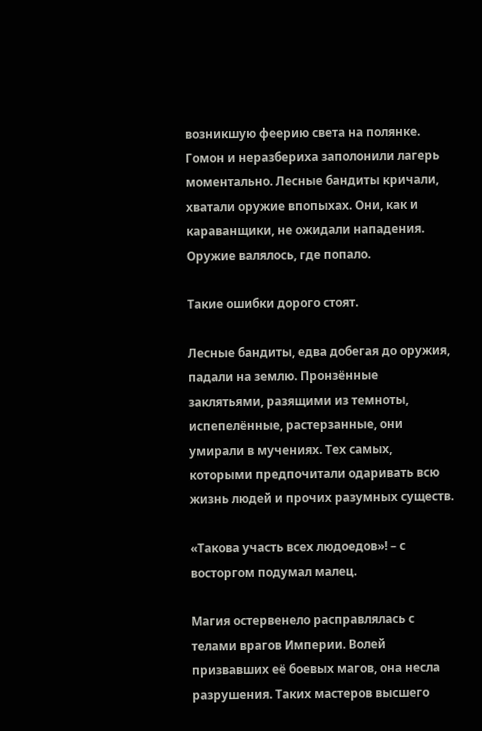возникшую феерию света на полянке. Гомон и неразбериха заполонили лагерь моментально. Лесные бандиты кричали, хватали оружие впопыхах. Они, как и караванщики, не ожидали нападения. Оружие валялось, где попало.

Такие ошибки дорого стоят.

Лесные бандиты, едва добегая до оружия, падали на землю. Пронзённые заклятьями, разящими из темноты, испепелённые, растерзанные, они умирали в мучениях. Тех самых, которыми предпочитали одаривать всю жизнь людей и прочих разумных существ.

«Такова участь всех людоедов»! – с восторгом подумал малец.

Магия остервенело расправлялась с телами врагов Империи. Волей призвавших её боевых магов, она несла разрушения. Таких мастеров высшего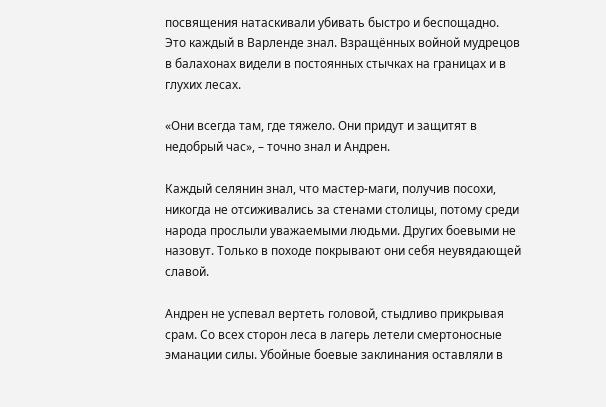посвящения натаскивали убивать быстро и беспощадно. Это каждый в Варленде знал. Взращённых войной мудрецов в балахонах видели в постоянных стычках на границах и в глухих лесах.

«Они всегда там, где тяжело. Они придут и защитят в недобрый час», – точно знал и Андрен.

Каждый селянин знал, что мастер-маги, получив посохи, никогда не отсиживались за стенами столицы, потому среди народа прослыли уважаемыми людьми. Других боевыми не назовут. Только в походе покрывают они себя неувядающей славой.

Андрен не успевал вертеть головой, стыдливо прикрывая срам. Со всех сторон леса в лагерь летели смертоносные эманации силы. Убойные боевые заклинания оставляли в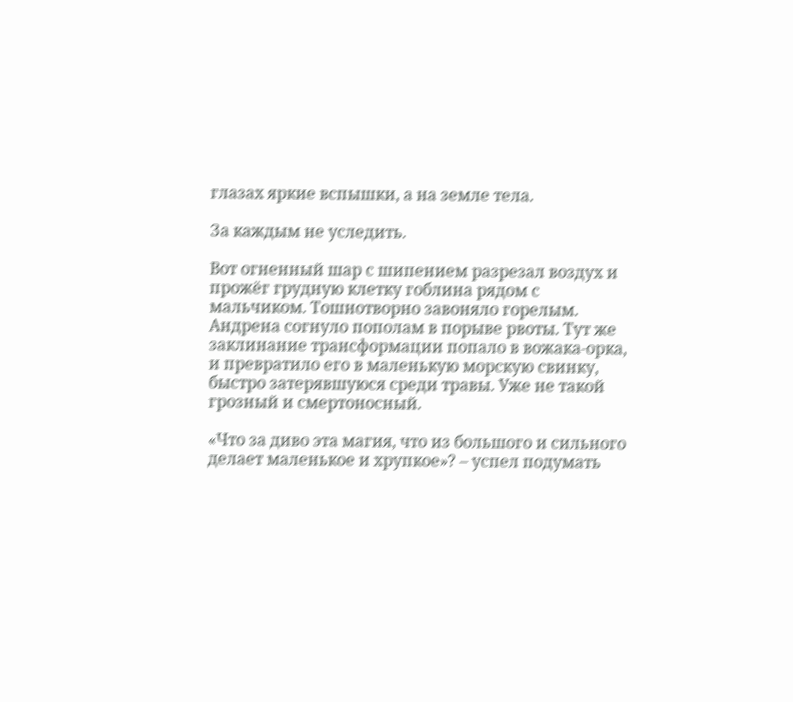глазах яркие вспышки, а на земле тела.

За каждым не уследить.

Вот огненный шар с шипением разрезал воздух и прожёг грудную клетку гоблина рядом с мальчиком. Тошнотворно завоняло горелым. Андрена согнуло пополам в порыве рвоты. Тут же заклинание трансформации попало в вожака-орка, и превратило его в маленькую морскую свинку, быстро затерявшуюся среди травы. Уже не такой грозный и смертоносный.

«Что за диво эта магия, что из большого и сильного делает маленькое и хрупкое»? – успел подумать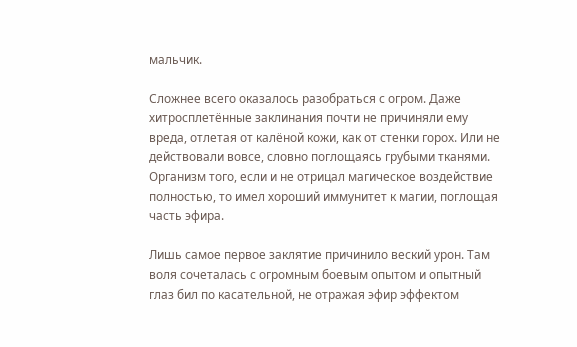мальчик.

Сложнее всего оказалось разобраться с огром. Даже хитросплетённые заклинания почти не причиняли ему вреда, отлетая от калёной кожи, как от стенки горох. Или не действовали вовсе, словно поглощаясь грубыми тканями. Организм того, если и не отрицал магическое воздействие полностью, то имел хороший иммунитет к магии, поглощая часть эфира.

Лишь самое первое заклятие причинило веский урон. Там воля сочеталась с огромным боевым опытом и опытный глаз бил по касательной, не отражая эфир эффектом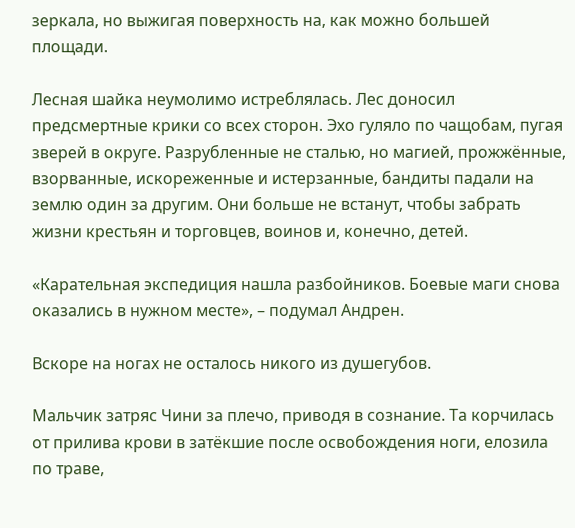зеркала, но выжигая поверхность на, как можно большей площади.

Лесная шайка неумолимо истреблялась. Лес доносил предсмертные крики со всех сторон. Эхо гуляло по чащобам, пугая зверей в округе. Разрубленные не сталью, но магией, прожжённые, взорванные, искореженные и истерзанные, бандиты падали на землю один за другим. Они больше не встанут, чтобы забрать жизни крестьян и торговцев, воинов и, конечно, детей.

«Карательная экспедиция нашла разбойников. Боевые маги снова оказались в нужном месте», – подумал Андрен.

Вскоре на ногах не осталось никого из душегубов.

Мальчик затряс Чини за плечо, приводя в сознание. Та корчилась от прилива крови в затёкшие после освобождения ноги, елозила по траве,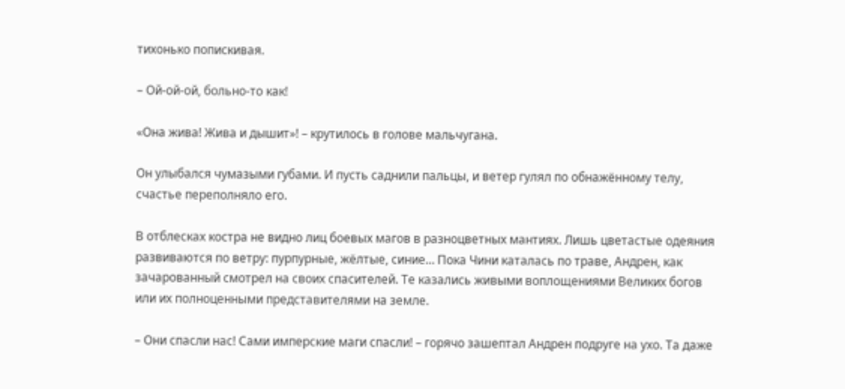тихонько попискивая.

– Ой-ой-ой, больно-то как!

«Она жива! Жива и дышит»! – крутилось в голове мальчугана.

Он улыбался чумазыми губами. И пусть саднили пальцы, и ветер гулял по обнажённому телу, счастье переполняло его.

В отблесках костра не видно лиц боевых магов в разноцветных мантиях. Лишь цветастые одеяния развиваются по ветру: пурпурные, жёлтые, синие… Пока Чини каталась по траве, Андрен, как зачарованный смотрел на своих спасителей. Те казались живыми воплощениями Великих богов или их полноценными представителями на земле.

– Они спасли нас! Сами имперские маги спасли! – горячо зашептал Андрен подруге на ухо. Та даже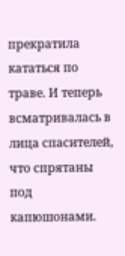прекратила кататься по траве. И теперь всматривалась в лица спасителей, что спрятаны под капюшонами.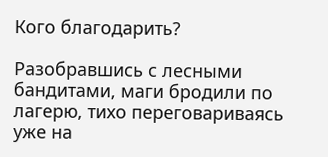Кого благодарить?

Разобравшись с лесными бандитами, маги бродили по лагерю, тихо переговариваясь уже на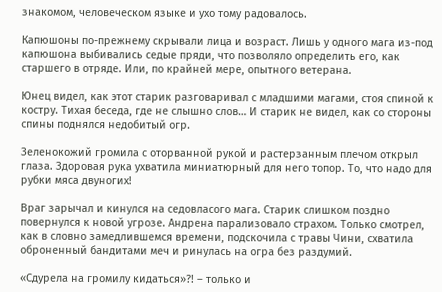знакомом, человеческом языке и ухо тому радовалось.

Капюшоны по-прежнему скрывали лица и возраст. Лишь у одного мага из-под капюшона выбивались седые пряди, что позволяло определить его, как старшего в отряде. Или, по крайней мере, опытного ветерана.

Юнец видел, как этот старик разговаривал с младшими магами, стоя спиной к костру. Тихая беседа, где не слышно слов… И старик не видел, как со стороны спины поднялся недобитый огр.

Зеленокожий громила с оторванной рукой и растерзанным плечом открыл глаза. Здоровая рука ухватила миниатюрный для него топор. То, что надо для рубки мяса двуногих!

Враг зарычал и кинулся на седовласого мага. Старик слишком поздно повернулся к новой угрозе. Андрена парализовало страхом. Только смотрел, как в словно замедлившемся времени, подскочила с травы Чини, схватила оброненный бандитами меч и ринулась на огра без раздумий.

«Сдурела на громилу кидаться»?! – только и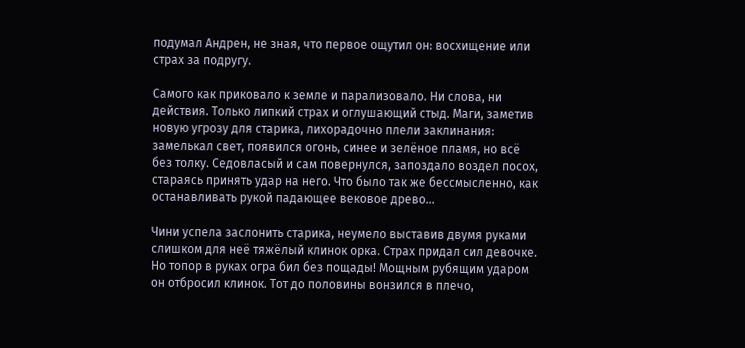подумал Андрен, не зная, что первое ощутил он: восхищение или страх за подругу.

Самого как приковало к земле и парализовало. Ни слова, ни действия. Только липкий страх и оглушающий стыд. Маги, заметив новую угрозу для старика, лихорадочно плели заклинания: замелькал свет, появился огонь, синее и зелёное пламя, но всё без толку. Седовласый и сам повернулся, запоздало воздел посох, стараясь принять удар на него. Что было так же бессмысленно, как останавливать рукой падающее вековое древо…

Чини успела заслонить старика, неумело выставив двумя руками слишком для неё тяжёлый клинок орка. Страх придал сил девочке. Но топор в руках огра бил без пощады! Мощным рубящим ударом он отбросил клинок. Тот до половины вонзился в плечо,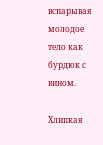вспарывая молодое тело как бурдюк с вином.

Хлипкая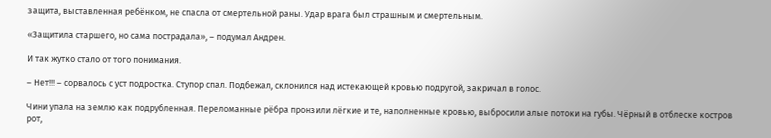защита, выставленная ребёнком, не спасла от смертельной раны. Удар врага был страшным и смертельным.

«Защитила старшего, но сама пострадала», – подумал Андрен.

И так жутко стало от того понимания.

– Нет!!! – сорвалось с уст подростка. Ступор спал. Подбежал, склонился над истекающей кровью подругой, закричал в голос.

Чини упала на землю как подрубленная. Переломанные рёбра пронзили лёгкие и те, наполненные кровью, выбросили алые потоки на губы. Чёрный в отблеске костров рот,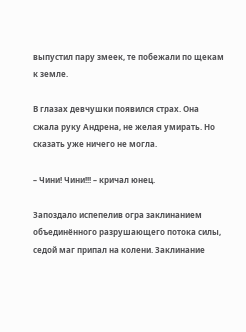выпустил пару змеек, те побежали по щекам к земле.

В глазах девчушки появился страх. Она сжала руку Андрена, не желая умирать. Но сказать уже ничего не могла.

– Чини! Чини!!! – кричал юнец.

Запоздало испепелив огра заклинанием объединённого разрушающего потока силы, седой маг припал на колени. Заклинание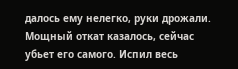далось ему нелегко, руки дрожали. Мощный откат казалось, сейчас убьет его самого. Испил весь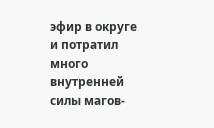эфир в округе и потратил много внутренней силы магов-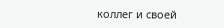коллег и своей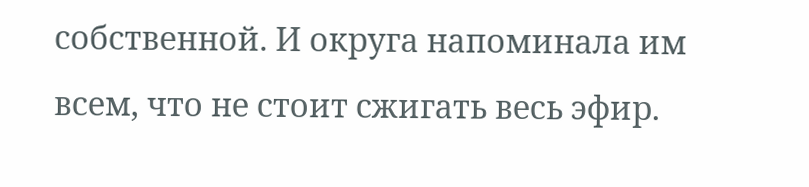собственной. И округа напоминала им всем, что не стоит сжигать весь эфир.